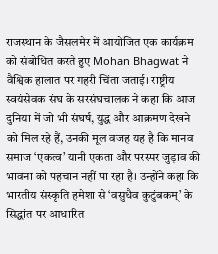राजस्थान के जैसलमेर में आयोजित एक कार्यक्रम को संबोधित करते हुए Mohan Bhagwat ने वैश्विक हालात पर गहरी चिंता जताई। राष्ट्रीय स्वयंसेवक संघ के सरसंघचालक ने कहा कि आज दुनिया में जो भी संघर्ष, युद्ध और आक्रमण देखने को मिल रहे हैं, उनकी मूल वजह यह है कि मानव समाज ‘एकत्व’ यानी एकता और परस्पर जुड़ाव की भावना को पहचान नहीं पा रहा है। उन्होंने कहा कि भारतीय संस्कृति हमेशा से ‘वसुधैव कुटुंबकम्’ के सिद्धांत पर आधारित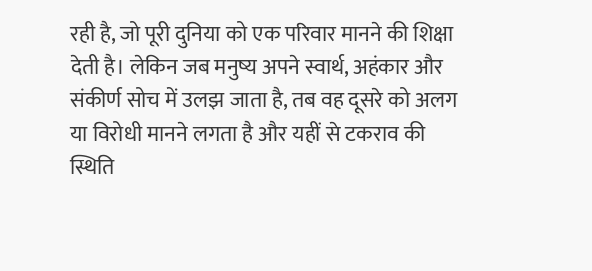रही है, जो पूरी दुनिया को एक परिवार मानने की शिक्षा देती है। लेकिन जब मनुष्य अपने स्वार्थ, अहंकार और संकीर्ण सोच में उलझ जाता है, तब वह दूसरे को अलग या विरोधी मानने लगता है और यहीं से टकराव की स्थिति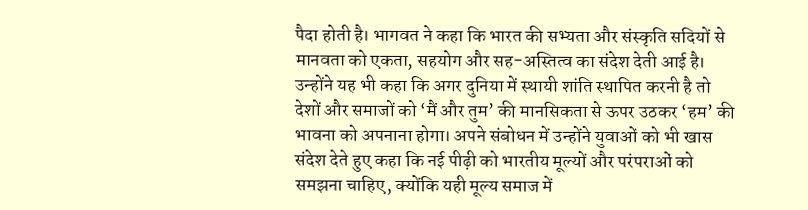पैदा होती है। भागवत ने कहा कि भारत की सभ्यता और संस्कृति सदियों से मानवता को एकता, सहयोग और सह-अस्तित्व का संदेश देती आई है। उन्होंने यह भी कहा कि अगर दुनिया में स्थायी शांति स्थापित करनी है तो देशों और समाजों को ‘मैं और तुम’ की मानसिकता से ऊपर उठकर ‘हम’ की भावना को अपनाना होगा। अपने संबोधन में उन्होंने युवाओं को भी खास संदेश देते हुए कहा कि नई पीढ़ी को भारतीय मूल्यों और परंपराओं को समझना चाहिए, क्योंकि यही मूल्य समाज में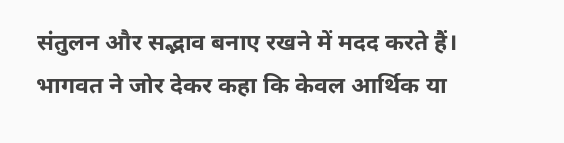संतुलन और सद्भाव बनाए रखने में मदद करते हैं। भागवत ने जोर देकर कहा कि केवल आर्थिक या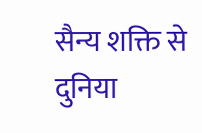सैन्य शक्ति से दुनिया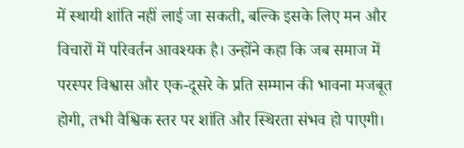में स्थायी शांति नहीं लाई जा सकती, बल्कि इसके लिए मन और विचारों में परिवर्तन आवश्यक है। उन्होंने कहा कि जब समाज में परस्पर विश्वास और एक-दूसरे के प्रति सम्मान की भावना मजबूत होगी, तभी वैश्विक स्तर पर शांति और स्थिरता संभव हो पाएगी।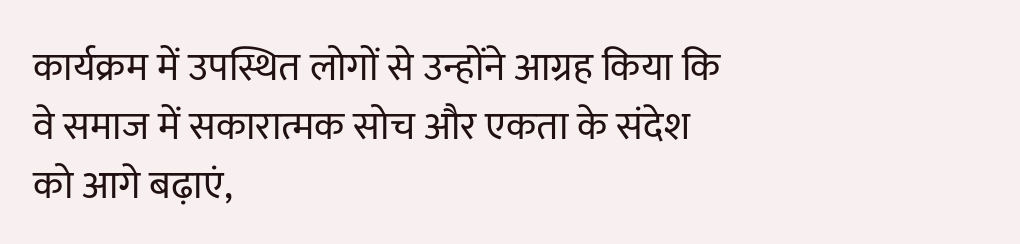कार्यक्रम में उपस्थित लोगों से उन्होंने आग्रह किया कि वे समाज में सकारात्मक सोच और एकता के संदेश को आगे बढ़ाएं,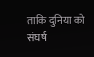ताकि दुनिया को संघर्ष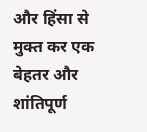और हिंसा से मुक्त कर एक बेहतर और शांतिपूर्ण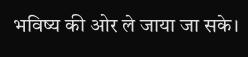भविष्य की ओर ले जाया जा सके।